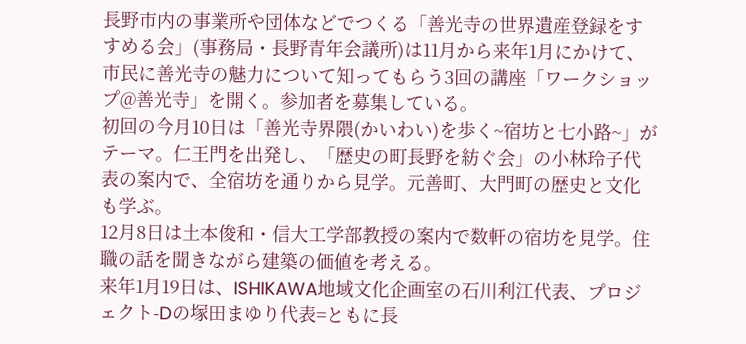長野市内の事業所や団体などでつくる「善光寺の世界遺産登録をすすめる会」(事務局・長野青年会議所)は11月から来年1月にかけて、市民に善光寺の魅力について知ってもらう3回の講座「ワークショップ@善光寺」を開く。参加者を募集している。
初回の今月10日は「善光寺界隈(かいわい)を歩く~宿坊と七小路~」がテーマ。仁王門を出発し、「歴史の町長野を紡ぐ会」の小林玲子代表の案内で、全宿坊を通りから見学。元善町、大門町の歴史と文化も学ぶ。
12月8日は土本俊和・信大工学部教授の案内で数軒の宿坊を見学。住職の話を聞きながら建築の価値を考える。
来年1月19日は、ISHIKAWA地域文化企画室の石川利江代表、プロジェクト-Dの塚田まゆり代表=ともに長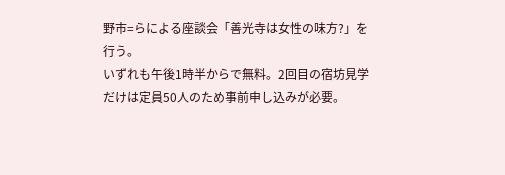野市=らによる座談会「善光寺は女性の味方?」を行う。
いずれも午後1時半からで無料。2回目の宿坊見学だけは定員50人のため事前申し込みが必要。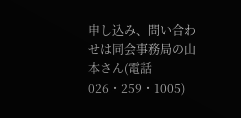申し込み、問い合わせは同会事務局の山本さん(電話026・259・1005)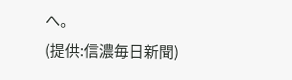へ。
(提供:信濃毎日新聞)